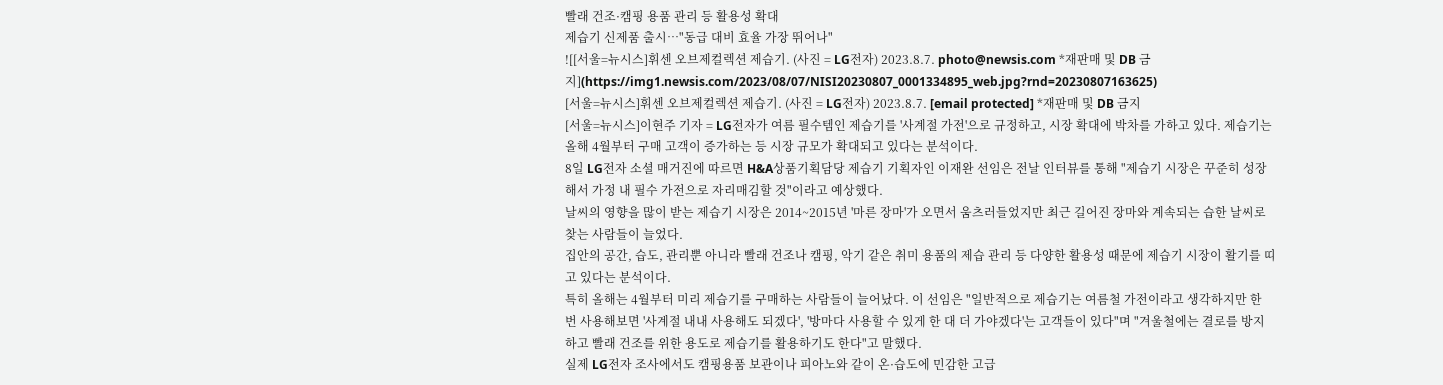빨래 건조·캠핑 용품 관리 등 활용성 확대
제습기 신제품 출시…"동급 대비 효율 가장 뛰어나"
![[서울=뉴시스]휘센 오브제컬렉션 제습기. (사진 = LG전자) 2023.8.7. photo@newsis.com *재판매 및 DB 금지](https://img1.newsis.com/2023/08/07/NISI20230807_0001334895_web.jpg?rnd=20230807163625)
[서울=뉴시스]휘센 오브제컬렉션 제습기. (사진 = LG전자) 2023.8.7. [email protected] *재판매 및 DB 금지
[서울=뉴시스]이현주 기자 = LG전자가 여름 필수템인 제습기를 '사계절 가전'으로 규정하고, 시장 확대에 박차를 가하고 있다. 제습기는 올해 4월부터 구매 고객이 증가하는 등 시장 규모가 확대되고 있다는 분석이다.
8일 LG전자 소셜 매거진에 따르면 H&A상품기획담당 제습기 기획자인 이재완 선임은 전날 인터뷰를 통해 "제습기 시장은 꾸준히 성장해서 가정 내 필수 가전으로 자리매김할 것"이라고 예상했다.
날씨의 영향을 많이 받는 제습기 시장은 2014~2015년 '마른 장마'가 오면서 움츠러들었지만 최근 길어진 장마와 계속되는 습한 날씨로 찾는 사람들이 늘었다.
집안의 공간, 습도, 관리뿐 아니라 빨래 건조나 캠핑, 악기 같은 취미 용품의 제습 관리 등 다양한 활용성 때문에 제습기 시장이 활기를 띠고 있다는 분석이다.
특히 올해는 4월부터 미리 제습기를 구매하는 사람들이 늘어났다. 이 선임은 "일반적으로 제습기는 여름철 가전이라고 생각하지만 한 번 사용해보면 '사계절 내내 사용해도 되겠다', '방마다 사용할 수 있게 한 대 더 가야겠다'는 고객들이 있다"며 "겨울철에는 결로를 방지하고 빨래 건조를 위한 용도로 제습기를 활용하기도 한다"고 말했다.
실제 LG전자 조사에서도 캠핑용품 보관이나 피아노와 같이 온·습도에 민감한 고급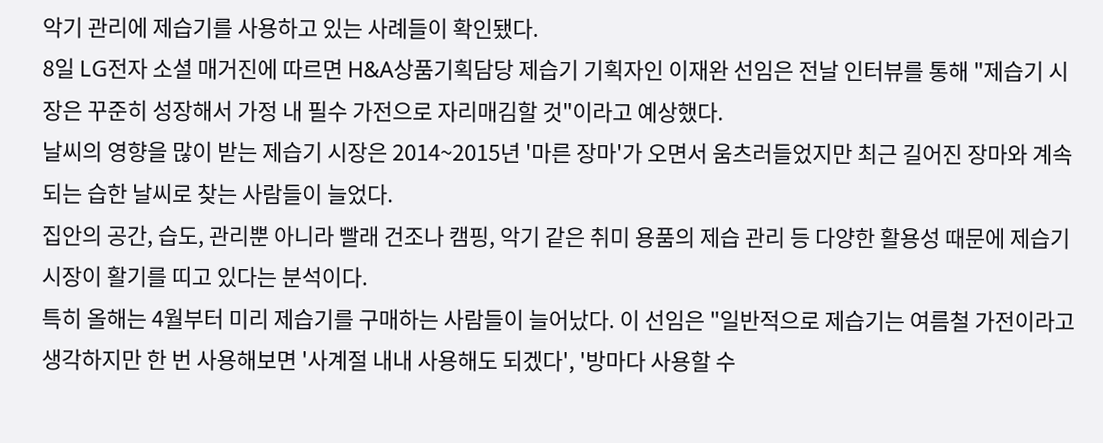악기 관리에 제습기를 사용하고 있는 사례들이 확인됐다.
8일 LG전자 소셜 매거진에 따르면 H&A상품기획담당 제습기 기획자인 이재완 선임은 전날 인터뷰를 통해 "제습기 시장은 꾸준히 성장해서 가정 내 필수 가전으로 자리매김할 것"이라고 예상했다.
날씨의 영향을 많이 받는 제습기 시장은 2014~2015년 '마른 장마'가 오면서 움츠러들었지만 최근 길어진 장마와 계속되는 습한 날씨로 찾는 사람들이 늘었다.
집안의 공간, 습도, 관리뿐 아니라 빨래 건조나 캠핑, 악기 같은 취미 용품의 제습 관리 등 다양한 활용성 때문에 제습기 시장이 활기를 띠고 있다는 분석이다.
특히 올해는 4월부터 미리 제습기를 구매하는 사람들이 늘어났다. 이 선임은 "일반적으로 제습기는 여름철 가전이라고 생각하지만 한 번 사용해보면 '사계절 내내 사용해도 되겠다', '방마다 사용할 수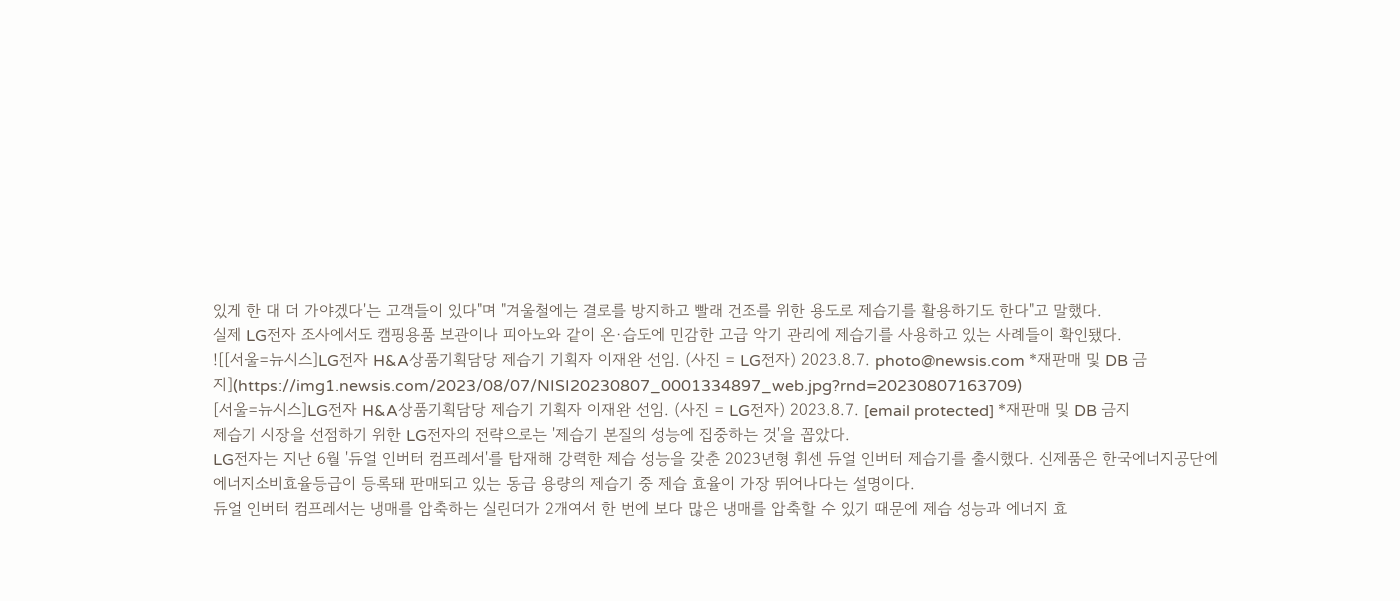있게 한 대 더 가야겠다'는 고객들이 있다"며 "겨울철에는 결로를 방지하고 빨래 건조를 위한 용도로 제습기를 활용하기도 한다"고 말했다.
실제 LG전자 조사에서도 캠핑용품 보관이나 피아노와 같이 온·습도에 민감한 고급 악기 관리에 제습기를 사용하고 있는 사례들이 확인됐다.
![[서울=뉴시스]LG전자 H&A상품기획담당 제습기 기획자 이재완 선임. (사진 = LG전자) 2023.8.7. photo@newsis.com *재판매 및 DB 금지](https://img1.newsis.com/2023/08/07/NISI20230807_0001334897_web.jpg?rnd=20230807163709)
[서울=뉴시스]LG전자 H&A상품기획담당 제습기 기획자 이재완 선임. (사진 = LG전자) 2023.8.7. [email protected] *재판매 및 DB 금지
제습기 시장을 선점하기 위한 LG전자의 전략으로는 '제습기 본질의 성능에 집중하는 것'을 꼽았다.
LG전자는 지난 6월 '듀얼 인버터 컴프레서'를 탑재해 강력한 제습 성능을 갖춘 2023년형 휘센 듀얼 인버터 제습기를 출시했다. 신제품은 한국에너지공단에 에너지소비효율등급이 등록돼 판매되고 있는 동급 용량의 제습기 중 제습 효율이 가장 뛰어나다는 설명이다.
듀얼 인버터 컴프레서는 냉매를 압축하는 실린더가 2개여서 한 번에 보다 많은 냉매를 압축할 수 있기 때문에 제습 성능과 에너지 효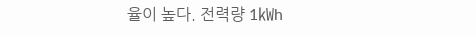율이 높다. 전력량 1㎾h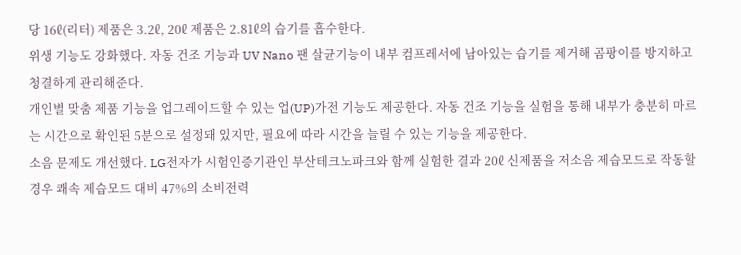당 16ℓ(리터) 제품은 3.2ℓ, 20ℓ 제품은 2.81ℓ의 습기를 흡수한다.
위생 기능도 강화했다. 자동 건조 기능과 UV Nano 팬 살균기능이 내부 컴프레서에 남아있는 습기를 제거해 곰팡이를 방지하고 청결하게 관리해준다.
개인별 맞춤 제품 기능을 업그레이드할 수 있는 업(UP)가전 기능도 제공한다. 자동 건조 기능을 실험을 통해 내부가 충분히 마르는 시간으로 확인된 5분으로 설정돼 있지만, 필요에 따라 시간을 늘릴 수 있는 기능을 제공한다.
소음 문제도 개선했다. LG전자가 시험인증기관인 부산테크노파크와 함께 실험한 결과 20ℓ 신제품을 저소음 제습모드로 작동할 경우 쾌속 제습모드 대비 47%의 소비전력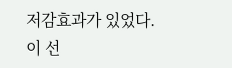저감효과가 있었다.
이 선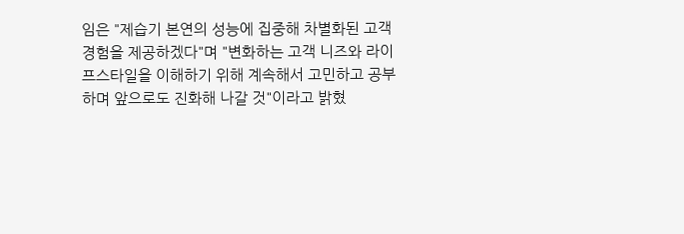임은 "제습기 본연의 성능에 집중해 차별화된 고객경험을 제공하겠다"며 "변화하는 고객 니즈와 라이프스타일을 이해하기 위해 계속해서 고민하고 공부하며 앞으로도 진화해 나갈 것"이라고 밝혔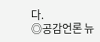다.
◎공감언론 뉴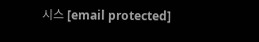시스 [email protected]